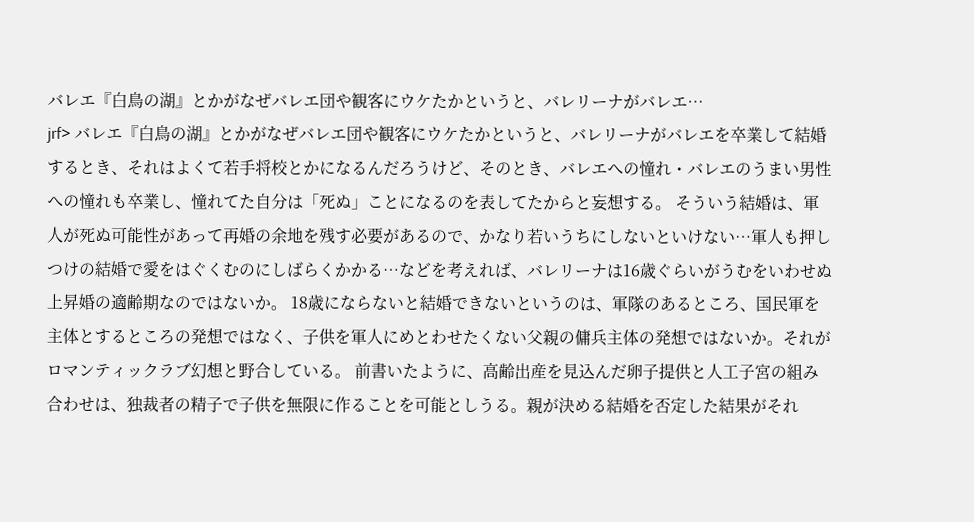バレエ『白鳥の湖』とかがなぜバレエ団や観客にウケたかというと、バレリーナがバレエ…
jrf> バレエ『白鳥の湖』とかがなぜバレエ団や観客にウケたかというと、バレリーナがバレエを卒業して結婚するとき、それはよくて若手将校とかになるんだろうけど、そのとき、バレエへの憧れ・バレエのうまい男性への憧れも卒業し、憧れてた自分は「死ぬ」ことになるのを表してたからと妄想する。 そういう結婚は、軍人が死ぬ可能性があって再婚の余地を残す必要があるので、かなり若いうちにしないといけない…軍人も押しつけの結婚で愛をはぐくむのにしばらくかかる…などを考えれば、バレリーナは16歳ぐらいがうむをいわせぬ上昇婚の適齢期なのではないか。 18歳にならないと結婚できないというのは、軍隊のあるところ、国民軍を主体とするところの発想ではなく、子供を軍人にめとわせたくない父親の傭兵主体の発想ではないか。それがロマンティックラブ幻想と野合している。 前書いたように、高齢出産を見込んだ卵子提供と人工子宮の組み合わせは、独裁者の精子で子供を無限に作ることを可能としうる。親が決める結婚を否定した結果がそれ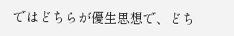ではどちらが優生思想で、どち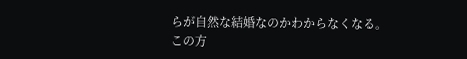らが自然な結婚なのかわからなくなる。この方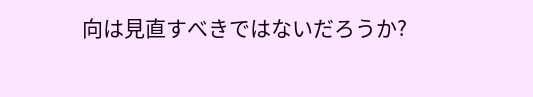向は見直すべきではないだろうか?